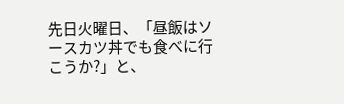先日火曜日、「昼飯はソースカツ丼でも食べに行こうか?」と、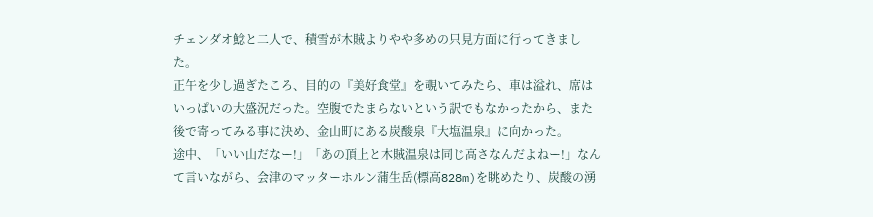チェンダオ鯰と二人で、積雪が木賊よりやや多めの只見方面に行ってきました。
正午を少し過ぎたころ、目的の『美好食堂』を覗いてみたら、車は溢れ、席はいっぱいの大盛況だった。空腹でたまらないという訳でもなかったから、また後で寄ってみる事に決め、金山町にある炭酸泉『大塩温泉』に向かった。
途中、「いい山だなー!」「あの頂上と木賊温泉は同じ高さなんだよねー!」なんて言いながら、会津のマッターホルン蒲生岳(標高828m)を眺めたり、炭酸の湧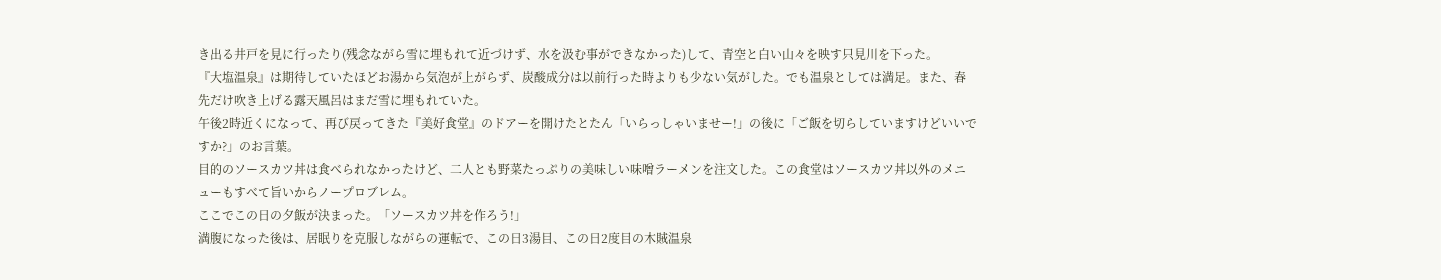き出る井戸を見に行ったり(残念ながら雪に埋もれて近づけず、水を汲む事ができなかった)して、青空と白い山々を映す只見川を下った。
『大塩温泉』は期待していたほどお湯から気泡が上がらず、炭酸成分は以前行った時よりも少ない気がした。でも温泉としては満足。また、春先だけ吹き上げる露天風呂はまだ雪に埋もれていた。
午後2時近くになって、再び戻ってきた『美好食堂』のドアーを開けたとたん「いらっしゃいませー!」の後に「ご飯を切らしていますけどいいですか?」のお言葉。
目的のソースカツ丼は食べられなかったけど、二人とも野菜たっぷりの美味しい味噌ラーメンを注文した。この食堂はソースカツ丼以外のメニューもすべて旨いからノープロブレム。
ここでこの日の夕飯が決まった。「ソースカツ丼を作ろう!」
満腹になった後は、居眠りを克服しながらの運転で、この日3湯目、この日2度目の木賊温泉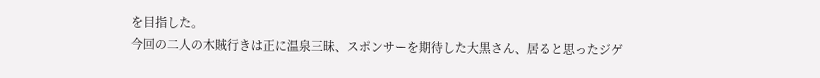を目指した。
今回の二人の木賊行きは正に温泉三昧、スポンサーを期待した大黒さん、居ると思ったジゲ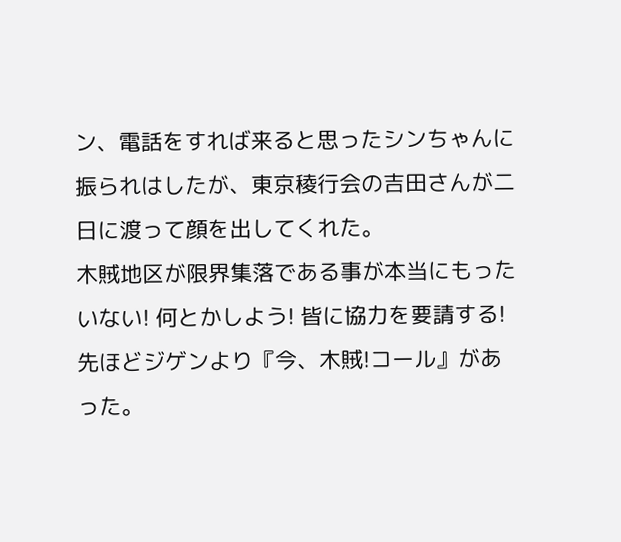ン、電話をすれば来ると思ったシンちゃんに振られはしたが、東京稜行会の吉田さんが二日に渡って顔を出してくれた。
木賊地区が限界集落である事が本当にもったいない! 何とかしよう! 皆に協力を要請する!
先ほどジゲンより『今、木賊!コール』があった。